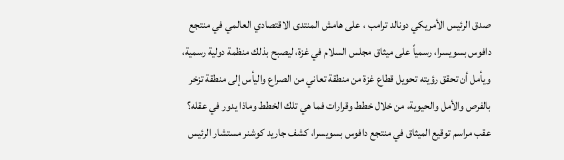صدق الرئيس الأمريكي دونالد ترامب ، على هامش المنتدى الاقتصادي العالمي في منتجع دافوس بسويسرا، رسمياً على ميثاق مجلس السلام في غزة، ليصبح بذلك منظمة دولية رسمية، ويأمل أن تحقق رؤيته تحويل قطاع غزة من منطقة تعاني من الصراع واليأس إلى منطقة تزخر بالفرص والأمل والحيوية، من خلال خطط وقرارات فما هي تلك الخطط وماذا يدور في عقله؟
عقب مراسم توقيع الميثاق في منتجع دافوس بسويسرا، كشف جاريد كوشنر مستشار الرئيس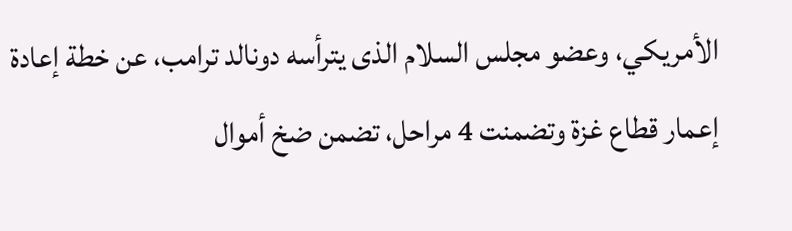الأمريكي، وعضو مجلس السلام الذى يترأسه دونالد ترامب، عن خطة إعادة إعمار قطاع غزة وتضمنت 4 مراحل، تضمن ضخ أموال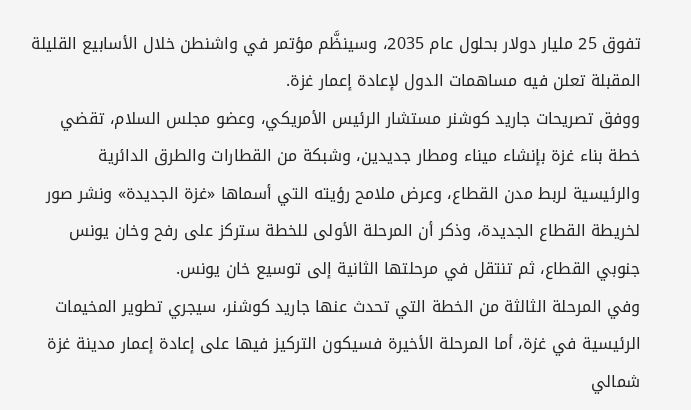تفوق 25 مليار دولار بحلول عام 2035، وسينظَّم مؤتمر في واشنطن خلال الأسابيع القليلة المقبلة تعلن فيه مساهمات الدول لإعادة إعمار غزة.
ووفق تصريحات جاريد كوشنر مستشار الرئيس الأمريكي، وعضو مجلس السلام، تقضي خطة بناء غزة بإنشاء ميناء ومطار جديدين، وشبكة من القطارات والطرق الدائرية والرئيسية لربط مدن القطاع، وعرض ملامح رؤيته التي أسماها «غزة الجديدة» ونشر صور لخريطة القطاع الجديدة، وذكر أن المرحلة الأولى للخطة ستركز على رفح وخان يونس جنوبي القطاع، ثم تنتقل في مرحلتها الثانية إلى توسيع خان يونس.
وفي المرحلة الثالثة من الخطة التي تحدث عنها جاريد كوشنر، سيجري تطوير المخيمات الرئيسية في غزة، أما المرحلة الأخيرة فسيكون التركيز فيها على إعادة إعمار مدينة غزة شمالي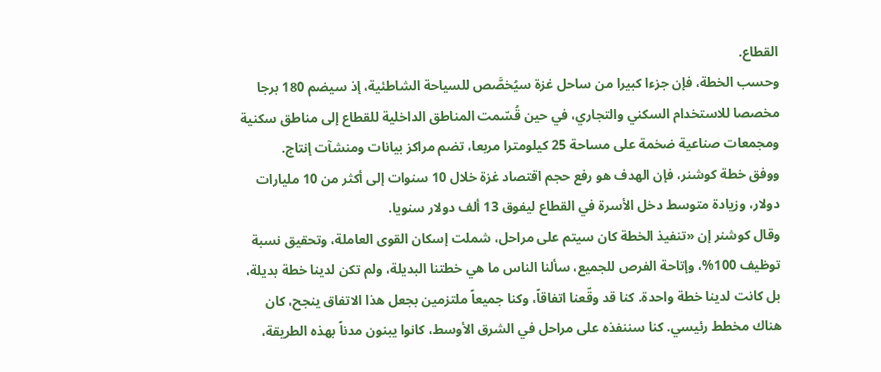القطاع.
وحسب الخطة، فإن جزءا كبيرا من ساحل غزة سيُخصَّص للسياحة الشاطئية، إذ سيضم 180 برجا مخصصا للاستخدام السكني والتجاري، في حين قُسّمت المناطق الداخلية للقطاع إلى مناطق سكنية ومجمعات صناعية ضخمة على مساحة 25 كيلومترا مربعا، تضم مراكز بيانات ومنشآت إنتاج.
ووفق خطة كوشنر، فإن الهدف هو رفع حجم اقتصاد غزة خلال 10 سنوات إلى أكثر من 10 مليارات دولار، وزيادة متوسط دخل الأسرة في القطاع ليفوق 13 ألف دولار سنويا.
وقال كوشنر إن «تنفيذ الخطة كان سيتم على مراحل، شملت إسكان القوى العاملة، وتحقيق نسبة توظيف 100%، وإتاحة الفرص للجميع، سألنا الناس ما هي خطتنا البديلة، ولم تكن لدينا خطة بديلة، بل كانت لدينا خطة واحدة. كنا قد وقّعنا اتفاقاً، وكنا جميعاً ملتزمين بجعل هذا الاتفاق ينجح، كان هناك مخطط رئيسي. كنا سننفذه على مراحل في الشرق الأوسط، كانوا يبنون مدناً بهذه الطريقة،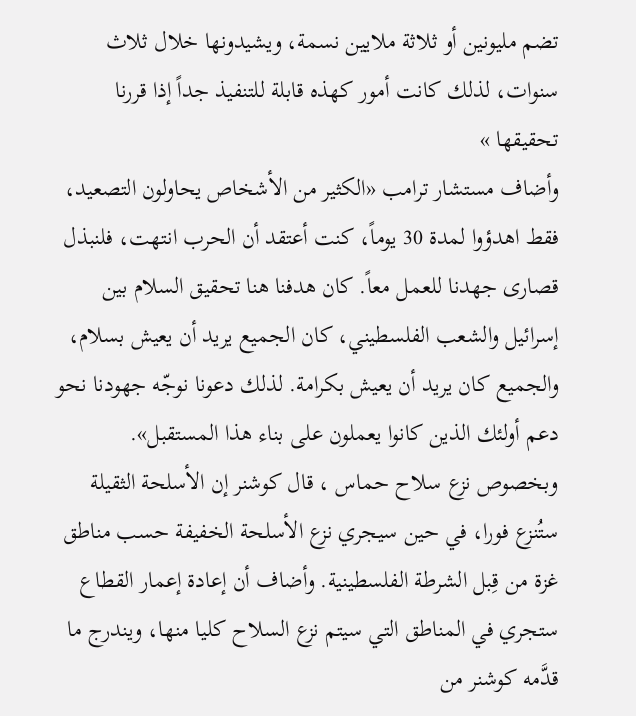تضم مليونين أو ثلاثة ملايين نسمة، ويشيدونها خلال ثلاث سنوات، لذلك كانت أمور كهذه قابلة للتنفيذ جداً إذا قررنا تحقيقها »
وأضاف مستشار ترامب «الكثير من الأشخاص يحاولون التصعيد، فقط اهدؤوا لمدة 30 يوماً، كنت أعتقد أن الحرب انتهت، فلنبذل قصارى جهدنا للعمل معاً. كان هدفنا هنا تحقيق السلام بين إسرائيل والشعب الفلسطيني، كان الجميع يريد أن يعيش بسلام، والجميع كان يريد أن يعيش بكرامة. لذلك دعونا نوجّه جهودنا نحو دعم أولئك الذين كانوا يعملون على بناء هذا المستقبل».
وبخصوص نزع سلاح حماس ، قال كوشنر إن الأسلحة الثقيلة ستُنزع فورا، في حين سيجري نزع الأسلحة الخفيفة حسب مناطق غزة من قِبل الشرطة الفلسطينية. وأضاف أن إعادة إعمار القطاع ستجري في المناطق التي سيتم نزع السلاح كليا منها، ويندرج ما قدَّمه كوشنر من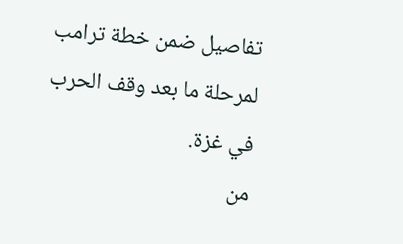تفاصيل ضمن خطة ترامب لمرحلة ما بعد وقف الحرب في غزة.
من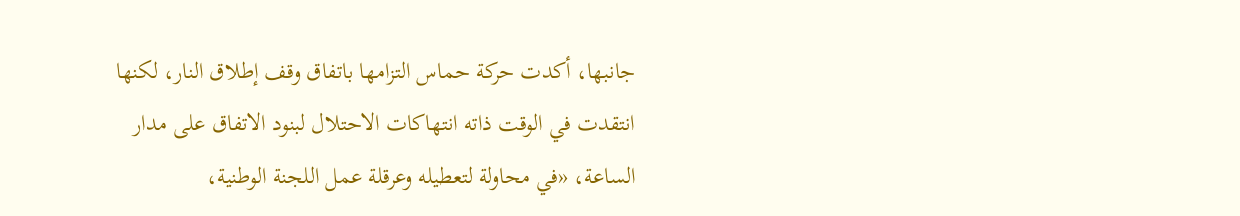جانبها، أكدت حركة حماس التزامها باتفاق وقف إطلاق النار، لكنها انتقدت في الوقت ذاته انتهاكات الاحتلال لبنود الاتفاق على مدار الساعة، «في محاولة لتعطيله وعرقلة عمل اللجنة الوطنية،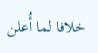خلافا لما أُعلن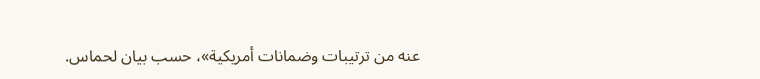عنه من ترتيبات وضمانات أمريكية»، حسب بيان لحماس.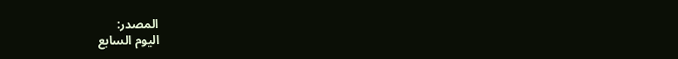المصدر:
اليوم السابع